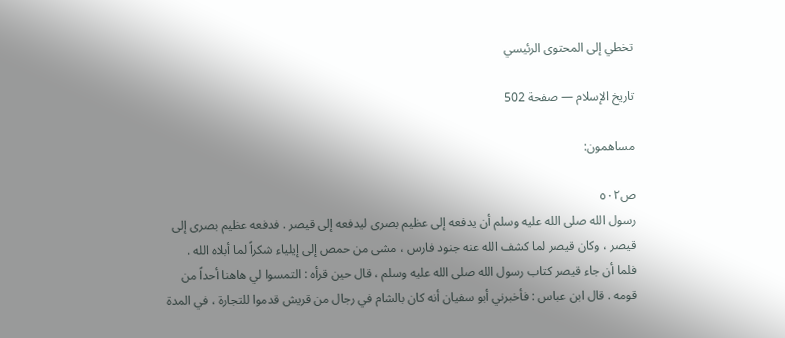تخطي إلى المحتوى الرئيسي

تاريخ الإسلام — صفحة 502

مساهمون:

ص٥٠٢
رسول الله صلى الله عليه وسلم أن يدفعه إلى عظيم بصرى ليدفعه إلى قيصر . فدفعه عظيم بصرى إلى قيصر ، وكان قيصر لما كشف الله عنه جنود فارس ، مشى من حمص إلى إيلياء شكراً لما أبلاه الله . فلما أن جاء قيصر كتاب رسول الله صلى الله عليه وسلم ، قال حين قرأه : التمسوا لي هاهنا أحداً من قومه . قال ابن عباس : فأخبرني أبو سفيان أنه كان بالشام في رجال من قريش قدموا للتجارة ، في المدة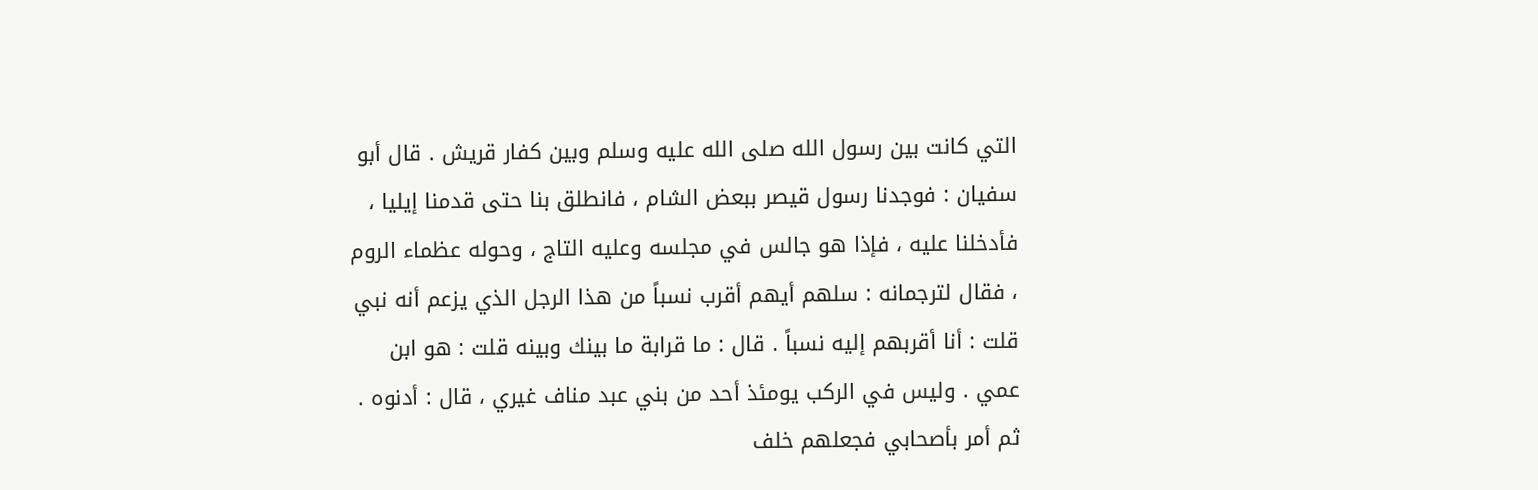التي كانت بين رسول الله صلى الله عليه وسلم وبين كفار قريش . قال أبو سفيان : فوجدنا رسول قيصر ببعض الشام ، فانطلق بنا حتى قدمنا إيليا ، فأدخلنا عليه ، فإذا هو جالس في مجلسه وعليه التاج ، وحوله عظماء الروم ، فقال لترجمانه : سلهم أيهم أقرب نسباً من هذا الرجل الذي يزعم أنه نبي قلت : أنا أقربهم إليه نسباً . قال : ما قرابة ما بينك وبينه قلت : هو ابن عمي . وليس في الركب يومئذ أحد من بني عبد مناف غيري ، قال : أدنوه . ثم أمر بأصحابي فجعلهم خلف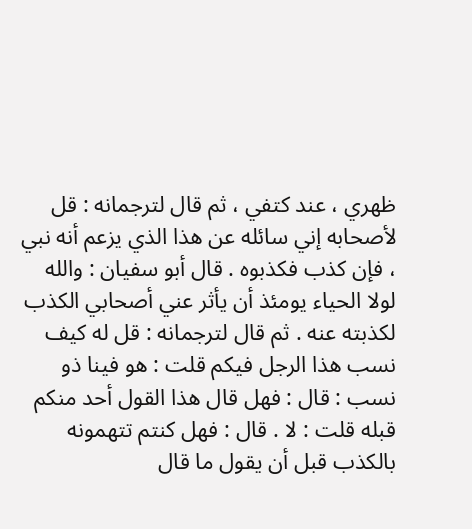ظهري ، عند كتفي ، ثم قال لترجمانه : قل لأصحابه إني سائله عن هذا الذي يزعم أنه نبي ، فإن كذب فكذبوه . قال أبو سفيان : والله لولا الحياء يومئذ أن يأثر عني أصحابي الكذب لكذبته عنه . ثم قال لترجمانه : قل له كيف نسب هذا الرجل فيكم قلت : هو فينا ذو نسب : قال : فهل قال هذا القول أحد منكم قبله قلت : لا . قال : فهل كنتم تتهمونه بالكذب قبل أن يقول ما قال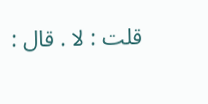قلت : لا . قال :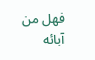فهل من آبائه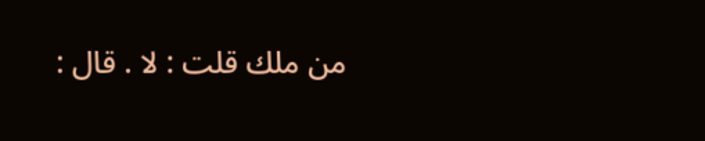من ملك قلت : لا . قال :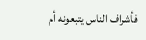فأشراف الناس يتبعونه أم